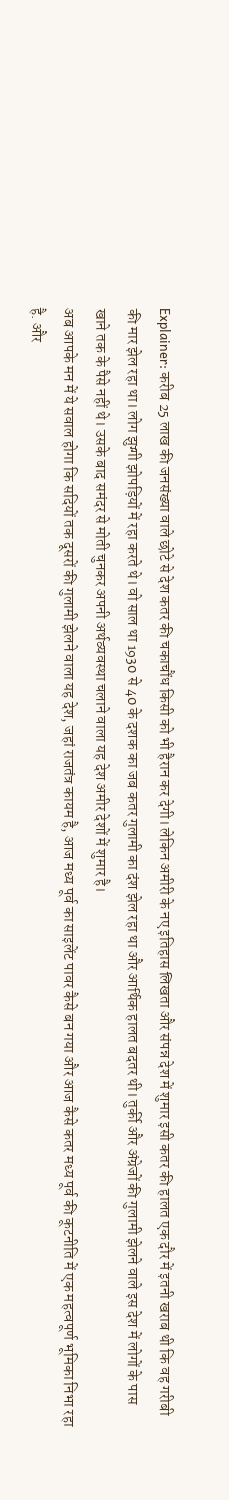Explainer: करीब 25 लाख की जनसंख्या वाले छोटे से देश कतर की चकाचौंध किसी को भी हैरान कर देगी। लेकिन अमीरी के नए इतिहास लिखता और संपन्न देश में शुमार इसी कतर की हालत एक दौर में इतनी खराब थी कि वह गरीबी की मार झेल रहा था। लोग झुग्गी झोपड़ियों में रहा करते थे। वो साल था 1930 से 40 के दशक का जब कतर गुलामी का दंश झेल रहा था और आर्थिक हालत बदतर थी। तुर्की और अंग्रेजों की गुलामी झेलने वाले इस देश में लोगों के पास खाने तक के पैसे नहीं थे। उसके बाद समंदर से मोती चुनकर अपनी अर्थव्यवस्था चलाने वाला यह देश अमीर देशों में शुमार है।
अब आपके मन में ये सवाल होगा कि सदियों तक दूसरों की गुलामी झेलने वाला यह देश, जहां राजतंत्र कायम है, आज मध्य पूर्व का साइलेंट पावर कैसे बन गया और आज कैसे कतर मध्य पूर्व की कूटनीति में एक महत्वपूर्ण भूमिका निभा रहा है. और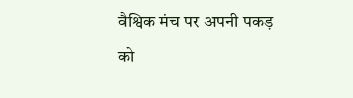वैश्विक मंच पर अपनी पकड़ को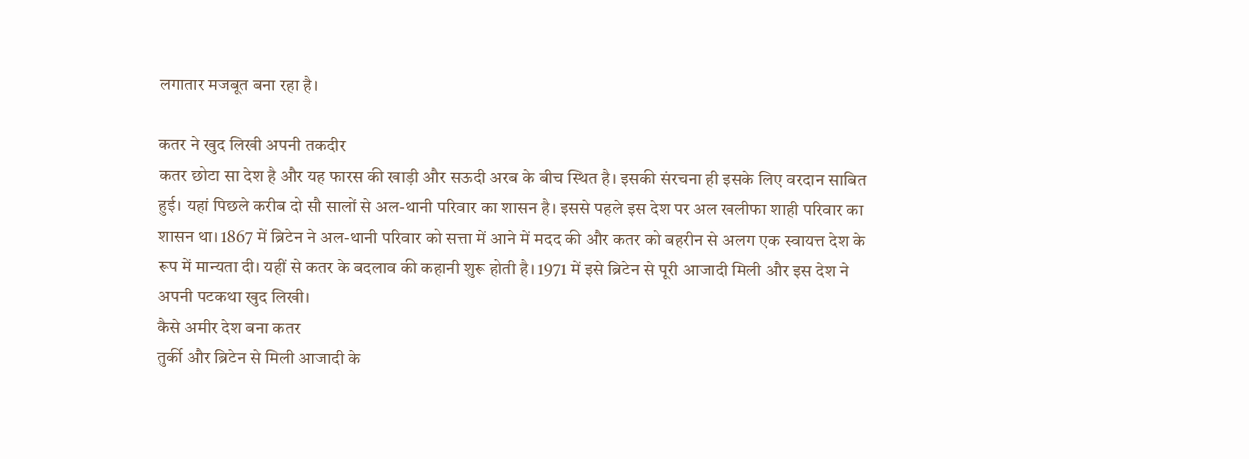लगातार मजबूत बना रहा है।

कतर ने खुद लिखी अपनी तकदीर
कतर छोटा सा देश है और यह फारस की खाड़ी और सऊदी अरब के बीच स्थित है। इसकी संरचना ही इसके लिए वरदान साबित हुई। यहां पिछले करीब दो सौ सालों से अल-थानी परिवार का शासन है। इससे पहले इस देश पर अल खलीफा शाही परिवार का शासन था। 1867 में ब्रिटेन ने अल-थानी परिवार को सत्ता में आने में मदद की और कतर को बहरीन से अलग एक स्वायत्त देश के रूप में मान्यता दी। यहीं से कतर के बदलाव की कहानी शुरू होती है। 1971 में इसे ब्रिटेन से पूरी आजादी मिली और इस देश ने अपनी पटकथा खुद लिखी।
कैसे अमीर देश बना कतर
तुर्की और ब्रिटेन से मिली आजादी के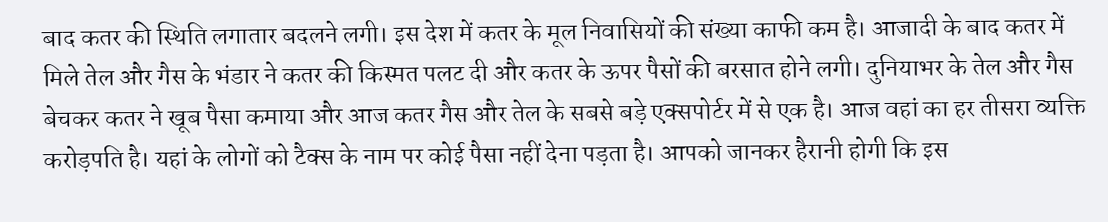बाद कतर की स्थिति लगातार बदलने लगी। इस देश में कतर के मूल निवासियों की संख्या काफी कम है। आजादी के बाद कतर में मिले तेल और गैस के भंडार ने कतर की किस्मत पलट दी और कतर के ऊपर पैसों की बरसात होने लगी। दुनियाभर के तेल और गैस बेचकर कतर ने खूब पैसा कमाया और आज कतर गैस और तेल के सबसे बड़े एक्सपोर्टर में से एक है। आज वहां का हर तीसरा व्यक्ति करोड़पति है। यहां के लोगों को टैक्स के नाम पर कोई पैसा नहीं देना पड़ता है। आपको जानकर हैरानी होगी कि इस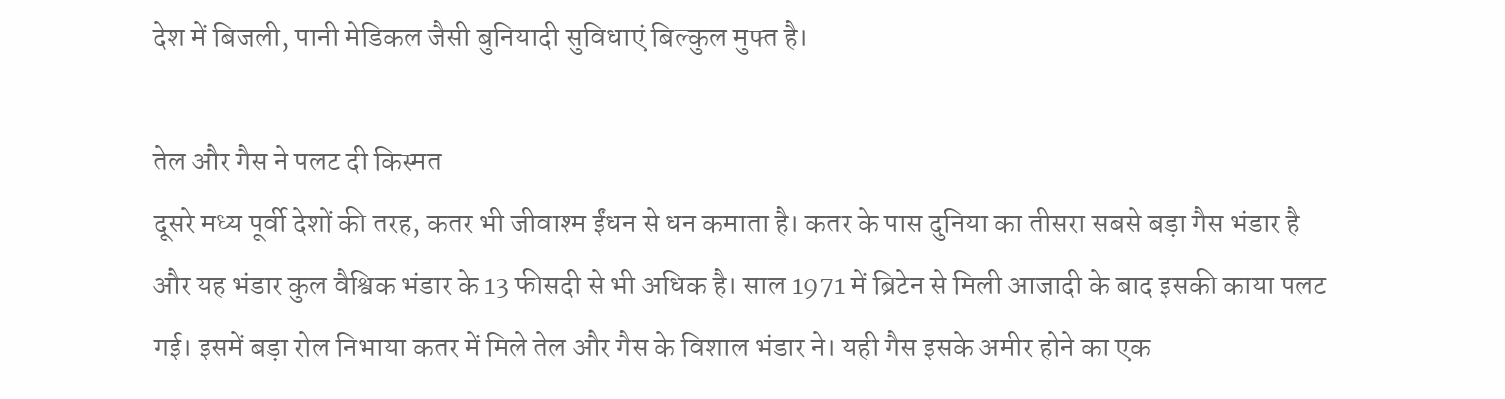देश में बिजली, पानी मेडिकल जैसी बुनियादी सुविधाएं बिल्कुल मुफ्त है।

तेल और गैस ने पलट दी किस्मत
दूसरे मध्य पूर्वी देशों की तरह, कतर भी जीवाश्म ईंधन से धन कमाता है। कतर के पास दुनिया का तीसरा सबसे बड़ा गैस भंडार है और यह भंडार कुल वैश्विक भंडार के 13 फीसदी से भी अधिक है। साल 1971 में ब्रिटेन से मिली आजादी के बाद इसकी काया पलट गई। इसमें बड़ा रोल निभाया कतर में मिले तेल और गैस के विशाल भंडार ने। यही गैस इसके अमीर होने का एक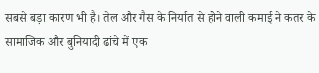सबसे बड़ा कारण भी है। तेल और गैस के निर्यात से होने वाली कमाई ने कतर के सामाजिक और बुनियादी ढांचे में एक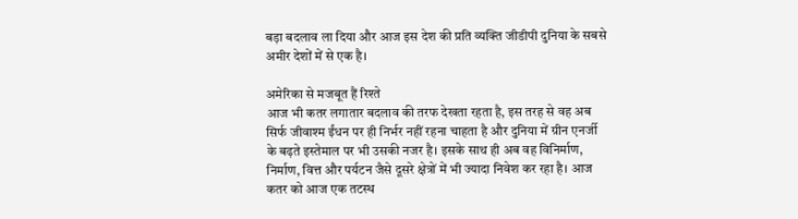बड़ा बदलाव ला दिया और आज इस देश की प्रति व्यक्ति जीडीपी दुनिया के सबसे अमीर देशों में से एक है।

अमेरिका से मजबूत हैं रिश्ते
आज भी कतर लगातार बदलाव की तरफ देखता रहता है, इस तरह से वह अब सिर्फ जीवाश्म ईंधन पर ही निर्भर नहीं रहना चाहता है और दुनिया में ग्रीन एनर्जी के बढ़ते इस्तेमाल पर भी उसकी नजर है। इसके साथ ही अब वह विनिर्माण, निर्माण, वित्त और पर्यटन जैसे दूसरे क्षेत्रों में भी ज्यादा निवेश कर रहा है। आज कतर को आज एक तटस्थ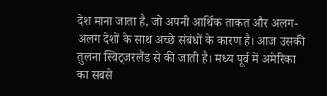देश माना जाता है, जो अपनी आर्थिक ताकत और अलग-अलग देशों के साथ अच्छे संबंधों के कारण है। आज उसकी तुलना स्विट्जरलैंड से की जाती है। मध्य पूर्व में अमेरिका का सबसे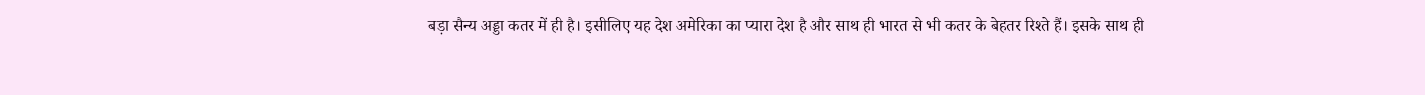बड़ा सैन्य अड्डा कतर में ही है। इसीलिए यह देश अमेरिका का प्यारा देश है और साथ ही भारत से भी कतर के बेहतर रिश्ते हैं। इसके साथ ही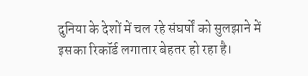दुनिया के देशों में चल रहे संघर्षों को सुलझाने में इसका रिकॉर्ड लगातार बेहतर हो रहा है।